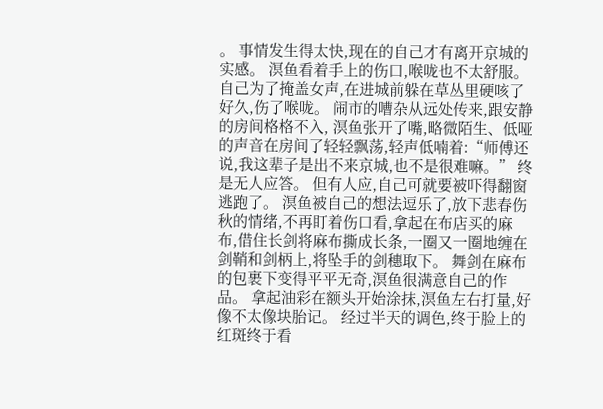。 事情发生得太快,现在的自己才有离开京城的实感。 溟鱼看着手上的伤口,喉咙也不太舒服。 自己为了掩盖女声,在进城前躲在草丛里硬咳了好久,伤了喉咙。 闹市的嘈杂从远处传来,跟安静的房间格格不入, 溟鱼张开了嘴,略微陌生、低哑的声音在房间了轻轻飘荡,轻声低喃着:“师傅还说,我这辈子是出不来京城,也不是很难嘛。” 终是无人应答。 但有人应,自己可就要被吓得翻窗逃跑了。 溟鱼被自己的想法逗乐了,放下悲春伤秋的情绪,不再盯着伤口看,拿起在布店买的麻布,借住长剑将麻布撕成长条,一圈又一圈地缠在剑鞘和剑柄上,将坠手的剑穗取下。 舞剑在麻布的包裹下变得平平无奇,溟鱼很满意自己的作品。 拿起油彩在额头开始涂抹,溟鱼左右打量,好像不太像块胎记。 经过半天的调色,终于脸上的红斑终于看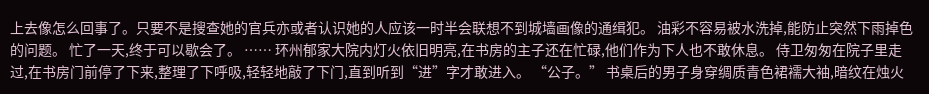上去像怎么回事了。只要不是搜查她的官兵亦或者认识她的人应该一时半会联想不到城墙画像的通缉犯。 油彩不容易被水洗掉,能防止突然下雨掉色的问题。 忙了一天,终于可以歇会了。 …… 环州郁家大院内灯火依旧明亮,在书房的主子还在忙碌,他们作为下人也不敢休息。 侍卫匆匆在院子里走过,在书房门前停了下来,整理了下呼吸,轻轻地敲了下门,直到听到“进”字才敢进入。 “公子。” 书桌后的男子身穿绸质青色裙襦大袖,暗纹在烛火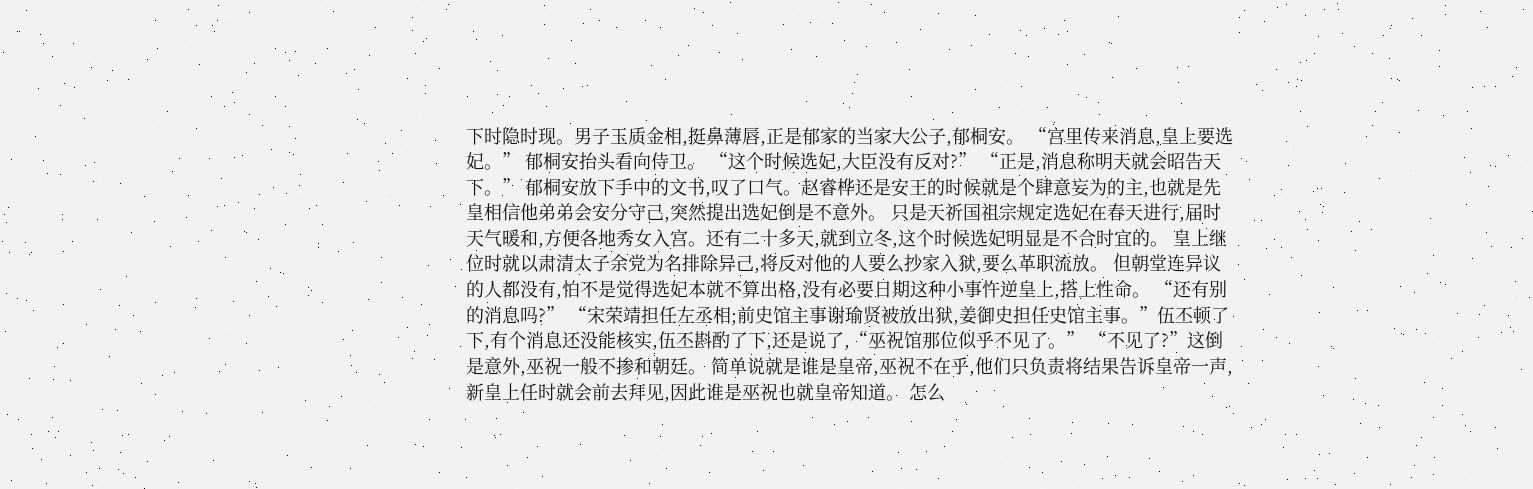下时隐时现。男子玉质金相,挺鼻薄唇,正是郁家的当家大公子,郁桐安。 “宫里传来消息,皇上要选妃。” 郁桐安抬头看向侍卫。 “这个时候选妃,大臣没有反对?” “正是,消息称明天就会昭告天下。” 郁桐安放下手中的文书,叹了口气。赵睿桦还是安王的时候就是个肆意妄为的主,也就是先皇相信他弟弟会安分守己,突然提出选妃倒是不意外。 只是天祈国祖宗规定选妃在春天进行,届时天气暖和,方便各地秀女入宫。还有二十多天,就到立冬,这个时候选妃明显是不合时宜的。 皇上继位时就以肃清太子余党为名排除异己,将反对他的人要么抄家入狱,要么革职流放。 但朝堂连异议的人都没有,怕不是觉得选妃本就不算出格,没有必要日期这种小事忤逆皇上,搭上性命。 “还有别的消息吗?” “宋荣靖担任左丞相;前史馆主事谢瑜贤被放出狱,姜御史担任史馆主事。”伍丕顿了下,有个消息还没能核实,伍丕斟酌了下,还是说了,“巫祝馆那位似乎不见了。” “不见了?”这倒是意外,巫祝一般不掺和朝廷。 简单说就是谁是皇帝,巫祝不在乎,他们只负责将结果告诉皇帝一声,新皇上任时就会前去拜见,因此谁是巫祝也就皇帝知道。 怎么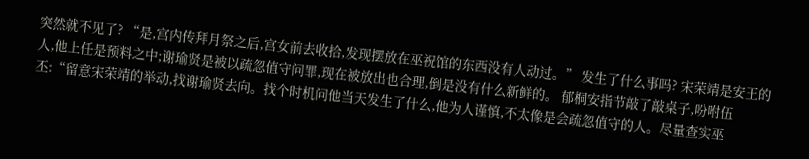突然就不见了? “是,宫内传拜月祭之后,宫女前去收拾,发现摆放在巫祝馆的东西没有人动过。” 发生了什么事吗? 宋荣靖是安王的人,他上任是预料之中;谢瑜贤是被以疏忽值守问罪,现在被放出也合理,倒是没有什么新鲜的。 郁桐安指节敲了敲桌子,吩咐伍丕:“留意宋荣靖的举动,找谢瑜贤去向。找个时机问他当天发生了什么,他为人谨慎,不太像是会疏忽值守的人。尽量查实巫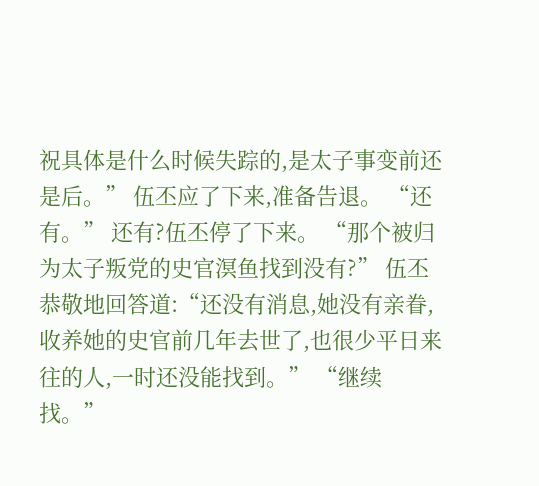祝具体是什么时候失踪的,是太子事变前还是后。” 伍丕应了下来,准备告退。 “还有。” 还有?伍丕停了下来。 “那个被归为太子叛党的史官溟鱼找到没有?” 伍丕恭敬地回答道:“还没有消息,她没有亲眷,收养她的史官前几年去世了,也很少平日来往的人,一时还没能找到。” “继续找。”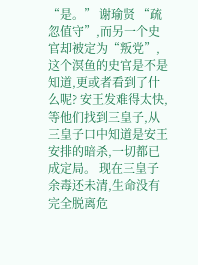“是。” 谢瑜贤 “疏忽值守”,而另一个史官却被定为“叛党”,这个溟鱼的史官是不是知道,更或者看到了什么呢? 安王发难得太快,等他们找到三皇子,从三皇子口中知道是安王安排的暗杀,一切都已成定局。 现在三皇子余毒还未清,生命没有完全脱离危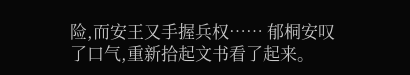险,而安王又手握兵权…… 郁桐安叹了口气,重新拾起文书看了起来。